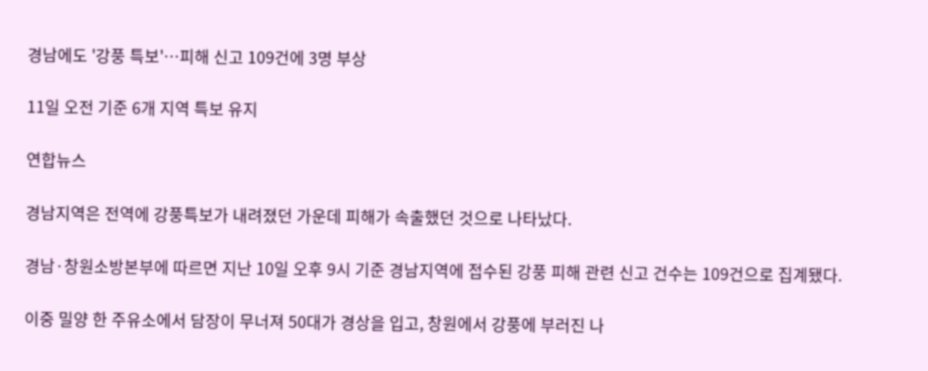경남에도 '강풍 특보'…피해 신고 109건에 3명 부상

11일 오전 기준 6개 지역 특보 유지

연합뉴스

경남지역은 전역에 강풍특보가 내려졌던 가운데 피해가 속출했던 것으로 나타났다.

경남·창원소방본부에 따르면 지난 10일 오후 9시 기준 경남지역에 접수된 강풍 피해 관련 신고 건수는 109건으로 집계됐다.

이중 밀양 한 주유소에서 담장이 무너져 50대가 경상을 입고, 창원에서 강풍에 부러진 나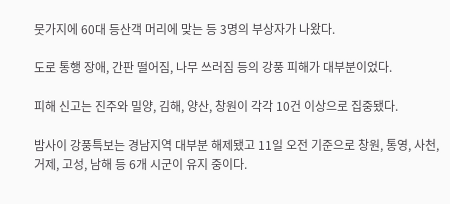뭇가지에 60대 등산객 머리에 맞는 등 3명의 부상자가 나왔다.

도로 통행 장애, 간판 떨어짐, 나무 쓰러짐 등의 강풍 피해가 대부분이었다.

피해 신고는 진주와 밀양, 김해, 양산, 창원이 각각 10건 이상으로 집중됐다.

밤사이 강풍특보는 경남지역 대부분 해제됐고 11일 오전 기준으로 창원, 통영, 사천, 거제, 고성, 남해 등 6개 시군이 유지 중이다.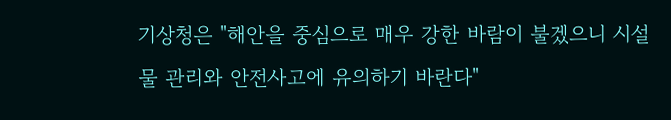기상청은 "해안을 중심으로 매우 강한 바람이 불겠으니 시설물 관리와 안전사고에 유의하기 바란다"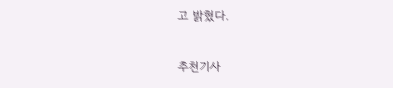고 밝혔다.

추천기사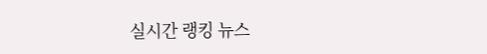실시간 랭킹 뉴스